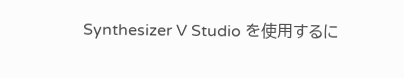Synthesizer V Studio を使用するに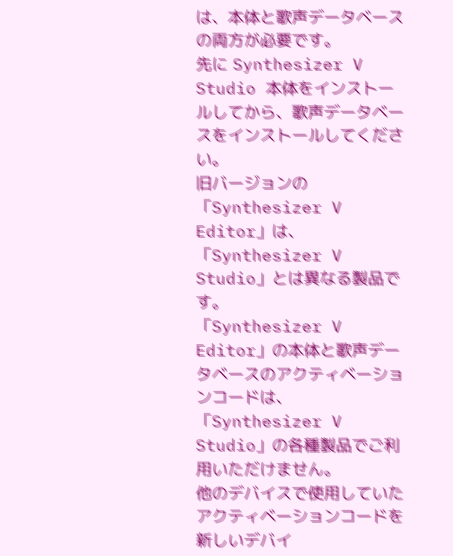は、本体と歌声データベースの両方が必要です。
先に Synthesizer V Studio 本体をインストールしてから、歌声データベースをインストールしてください。
旧バージョンの「Synthesizer V Editor」は、「Synthesizer V Studio」とは異なる製品です。
「Synthesizer V Editor」の本体と歌声データベースのアクティベーションコードは、「Synthesizer V Studio」の各種製品でご利用いただけません。
他のデバイスで使用していたアクティベーションコードを新しいデバイ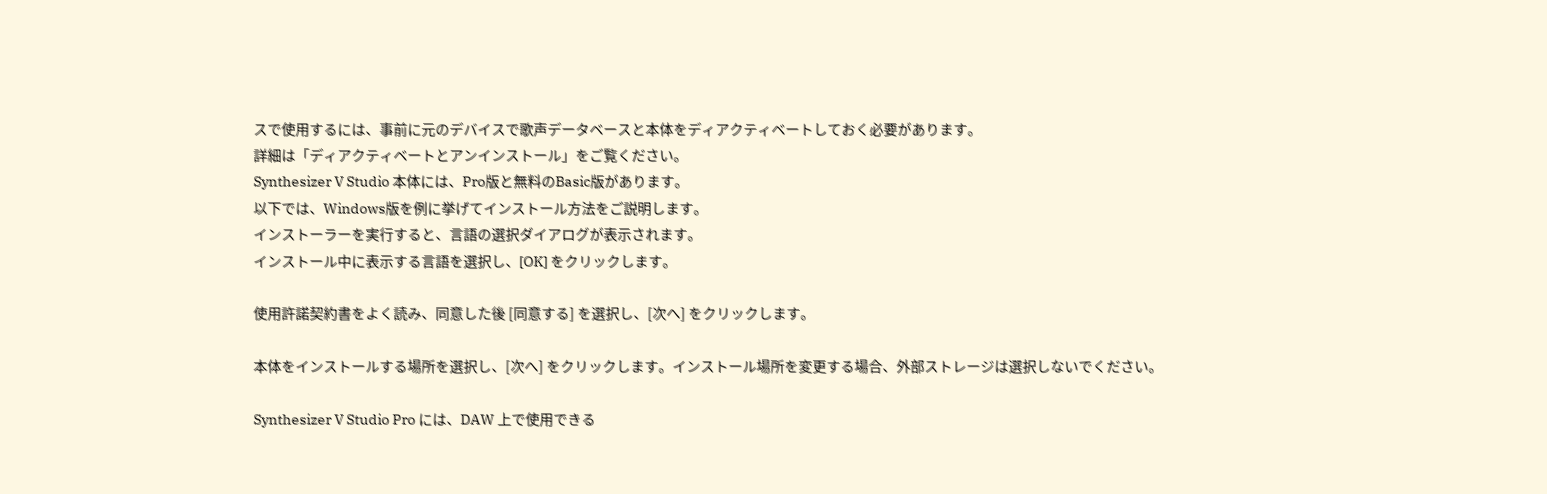スで使用するには、事前に元のデバイスで歌声データベースと本体をディアクティベートしておく必要があります。
詳細は「ディアクティベートとアンインストール」をご覧ください。
Synthesizer V Studio 本体には、Pro版と無料のBasic版があります。
以下では、Windows版を例に挙げてインストール方法をご説明します。
インストーラーを実行すると、言語の選択ダイアログが表示されます。
インストール中に表示する言語を選択し、[OK] をクリックします。

使用許諾契約書をよく読み、同意した後 [同意する] を選択し、[次へ] をクリックします。

本体をインストールする場所を選択し、[次へ] をクリックします。インストール場所を変更する場合、外部ストレージは選択しないでください。

Synthesizer V Studio Pro には、DAW 上で使用できる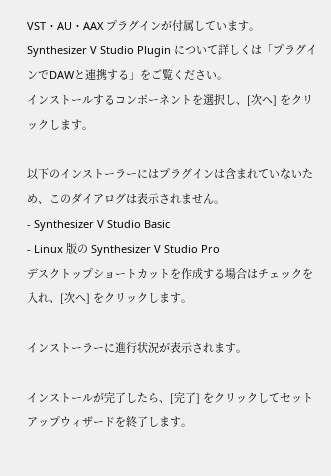VST・AU・AAX プラグインが付属しています。
Synthesizer V Studio Plugin について詳しくは「プラグインでDAWと連携する」をご覧ください。
インストールするコンポーネントを選択し、[次へ] をクリックします。

以下のインストーラーにはプラグインは含まれていないため、このダイアログは表示されません。
- Synthesizer V Studio Basic
- Linux 版の Synthesizer V Studio Pro
デスクトップショートカットを作成する場合はチェックを入れ、[次へ] をクリックします。

インストーラーに進行状況が表示されます。

インストールが完了したら、[完了] をクリックしてセットアップウィザードを終了します。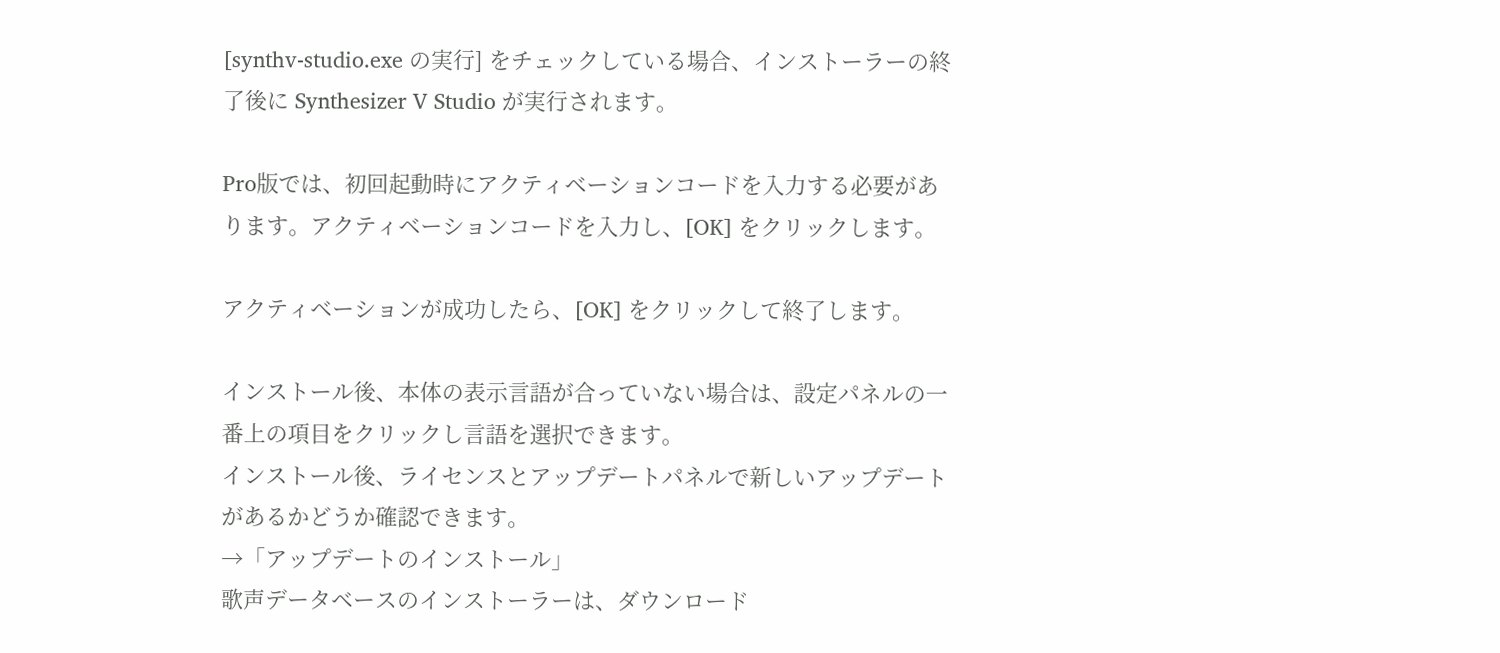[synthv-studio.exe の実行] をチェックしている場合、インストーラーの終了後に Synthesizer V Studio が実行されます。

Pro版では、初回起動時にアクティベーションコードを入力する必要があります。アクティベーションコードを入力し、[OK] をクリックします。

アクティベーションが成功したら、[OK] をクリックして終了します。

インストール後、本体の表示言語が合っていない場合は、設定パネルの一番上の項目をクリックし言語を選択できます。
インストール後、ライセンスとアップデートパネルで新しいアップデートがあるかどうか確認できます。
→「アップデートのインストール」
歌声データベースのインストーラーは、ダウンロード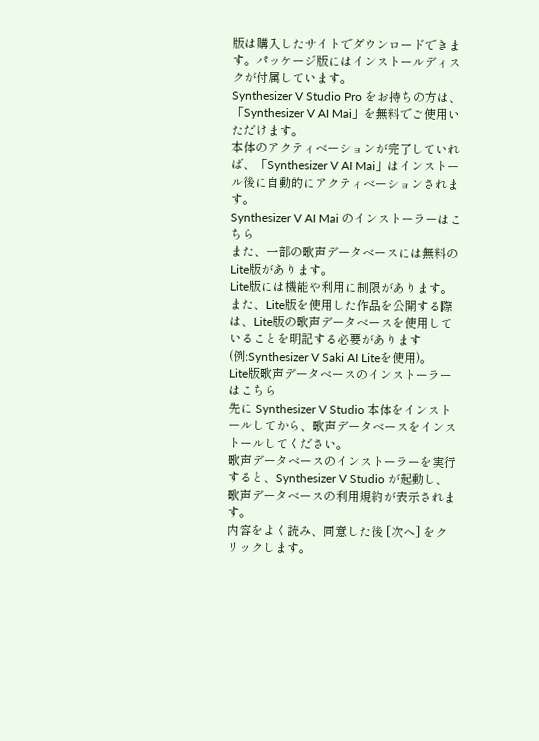版は購入したサイトでダウンロードできます。パッケージ版にはインストールディスクが付属しています。
Synthesizer V Studio Pro をお持ちの方は、「Synthesizer V AI Mai」を無料でご使用いただけます。
本体のアクティベーションが完了していれば、「Synthesizer V AI Mai」はインストール後に自動的にアクティベーションされます。
Synthesizer V AI Mai のインストーラーはこちら
また、一部の歌声データベースには無料のLite版があります。
Lite版には機能や利用に制限があります。また、Lite版を使用した作品を公開する際は、Lite版の歌声データベースを使用していることを明記する必要があります(例:Synthesizer V Saki AI Liteを使用)。
Lite版歌声データベースのインストーラーはこちら
先に Synthesizer V Studio 本体をインストールしてから、歌声データベースをインストールしてください。
歌声データベースのインストーラーを実行すると、Synthesizer V Studio が起動し、歌声データベースの利用規約が表示されます。
内容をよく読み、同意した後 [次へ] をクリックします。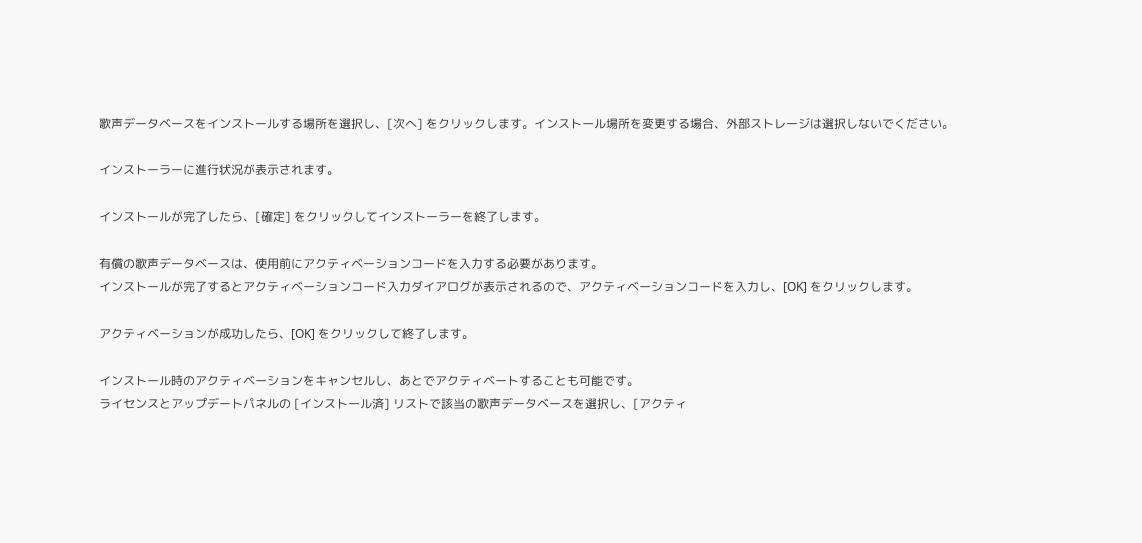歌声データベースをインストールする場所を選択し、[次へ] をクリックします。インストール場所を変更する場合、外部ストレージは選択しないでください。

インストーラーに進行状況が表示されます。

インストールが完了したら、[確定] をクリックしてインストーラーを終了します。

有償の歌声データベースは、使用前にアクティベーションコードを入力する必要があります。
インストールが完了するとアクティベーションコード入力ダイアログが表示されるので、アクティベーションコードを入力し、[OK] をクリックします。

アクティベーションが成功したら、[OK] をクリックして終了します。

インストール時のアクティベーションをキャンセルし、あとでアクティベートすることも可能です。
ライセンスとアップデートパネルの [インストール済] リストで該当の歌声データベースを選択し、[アクティ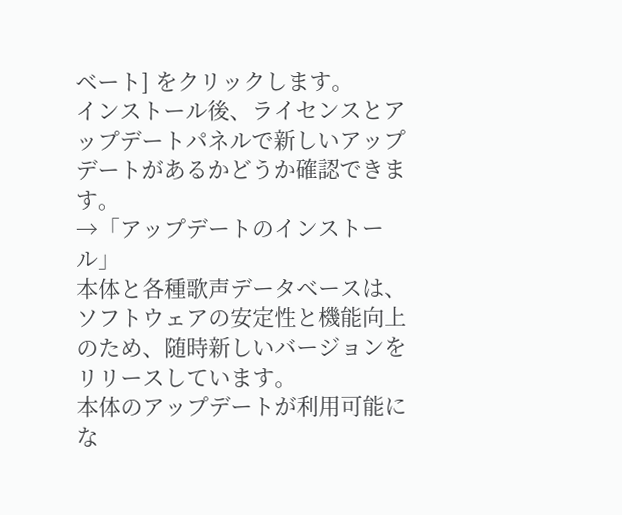ベート] をクリックします。
インストール後、ライセンスとアップデートパネルで新しいアップデートがあるかどうか確認できます。
→「アップデートのインストール」
本体と各種歌声データベースは、ソフトウェアの安定性と機能向上のため、随時新しいバージョンをリリースしています。
本体のアップデートが利用可能にな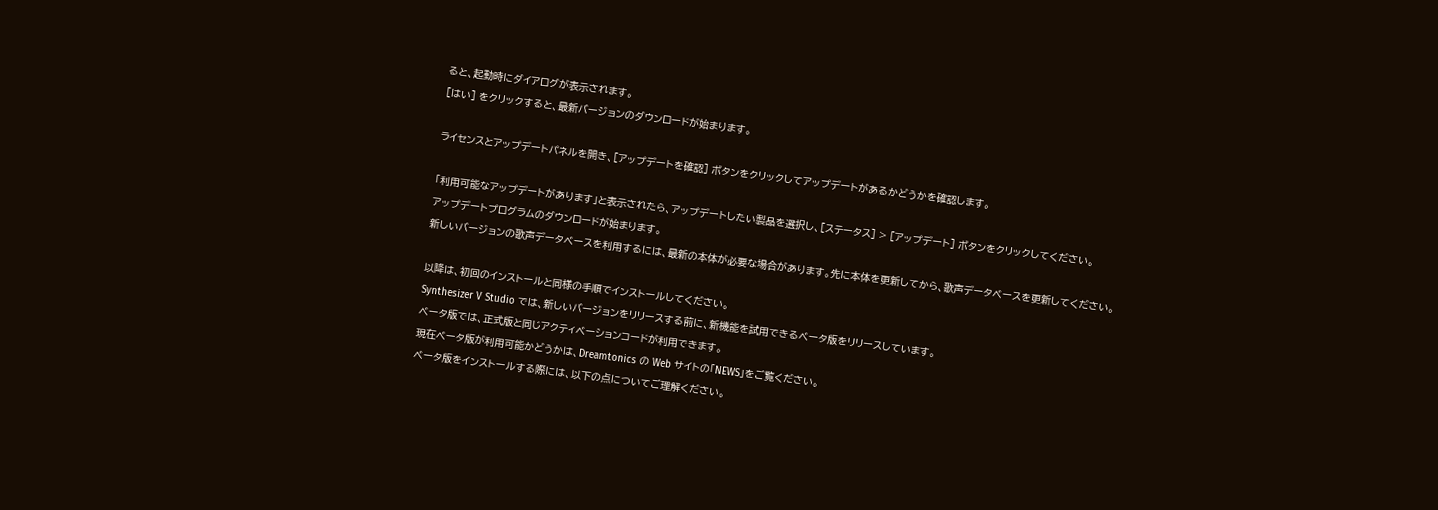ると、起動時にダイアログが表示されます。
[はい] をクリックすると、最新バージョンのダウンロードが始まります。

ライセンスとアップデートパネルを開き、[アップデートを確認] ボタンをクリックしてアップデートがあるかどうかを確認します。

「利用可能なアップデートがあります」と表示されたら、アップデートしたい製品を選択し、[ステータス] > [アップデート] ボタンをクリックしてください。
アップデートプログラムのダウンロードが始まります。
新しいバージョンの歌声データベースを利用するには、最新の本体が必要な場合があります。先に本体を更新してから、歌声データベースを更新してください。

以降は、初回のインストールと同様の手順でインストールしてください。
Synthesizer V Studio では、新しいバージョンをリリースする前に、新機能を試用できるベータ版をリリースしています。
ベータ版では、正式版と同じアクティベーションコードが利用できます。
現在ベータ版が利用可能かどうかは、Dreamtonics の Web サイトの「NEWS」をご覧ください。
ベータ版をインストールする際には、以下の点についてご理解ください。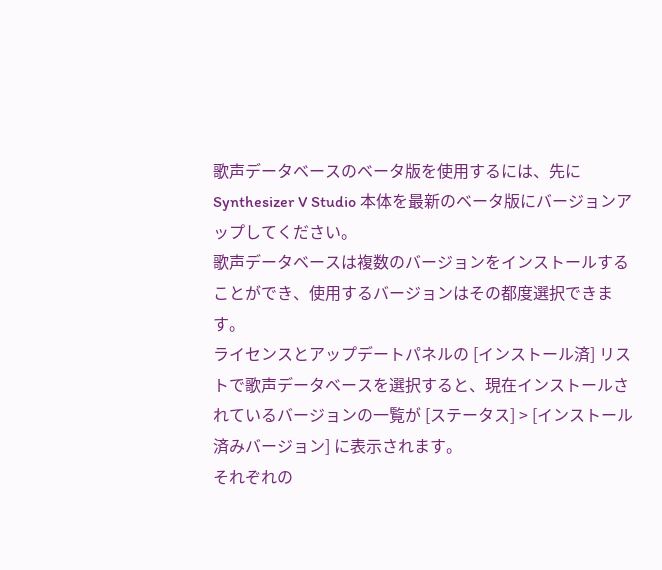歌声データベースのベータ版を使用するには、先に Synthesizer V Studio 本体を最新のベータ版にバージョンアップしてください。
歌声データベースは複数のバージョンをインストールすることができ、使用するバージョンはその都度選択できます。
ライセンスとアップデートパネルの [インストール済] リストで歌声データベースを選択すると、現在インストールされているバージョンの一覧が [ステータス] > [インストール済みバージョン] に表示されます。
それぞれの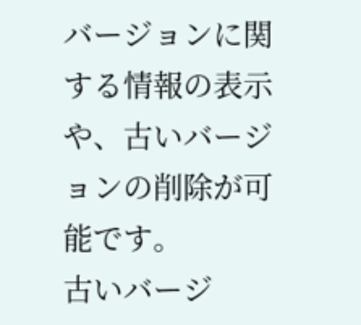バージョンに関する情報の表示や、古いバージョンの削除が可能です。
古いバージ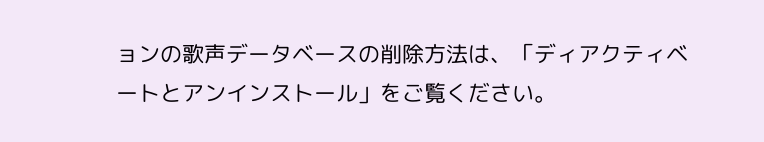ョンの歌声データベースの削除方法は、「ディアクティベートとアンインストール」をご覧ください。